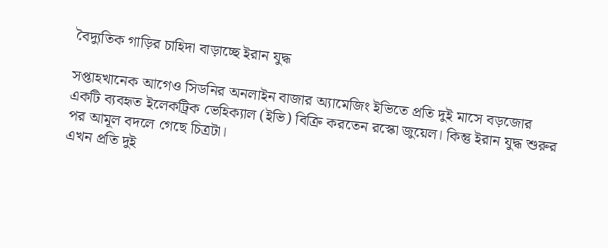বৈদ্যুতিক গাড়ির চাহিদা বাড়াচ্ছে ইরান যুদ্ধ

সপ্তাহখানেক আগেও সিডনির অনলাইন বাজার অ্যামেজিং ইভিতে প্রতি দুই মাসে বড়জোর একটি ব্যবহৃত ইলেকট্রিক ভেহিক্যাল (ইভি) বিক্রি করতেন রস্কো জুয়েল। কিন্তু ইরান যুদ্ধ শুরুর পর আমূল বদলে গেছে চিত্রটা।
এখন প্রতি দুই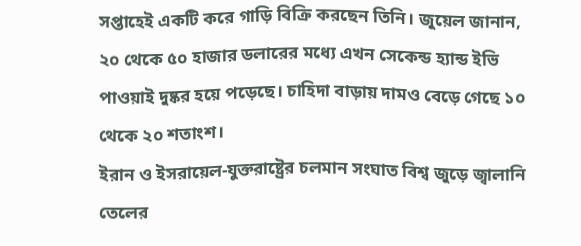সপ্তাহেই একটি করে গাড়ি বিক্রি করছেন তিনি। জুয়েল জানান, ২০ থেকে ৫০ হাজার ডলারের মধ্যে এখন সেকেন্ড হ্যান্ড ইভি পাওয়াই দুষ্কর হয়ে পড়েছে। চাহিদা বাড়ায় দামও বেড়ে গেছে ১০ থেকে ২০ শতাংশ।
ইরান ও ইসরায়েল-যুক্তরাষ্ট্রের চলমান সংঘাত বিশ্ব জুড়ে জ্বালানি তেলের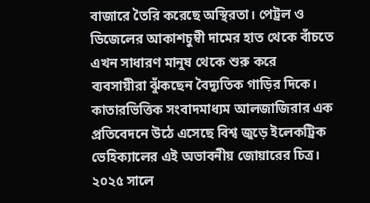বাজারে তৈরি করেছে অস্থিরতা। পেট্রল ও ডিজেলের আকাশচুম্বী দামের হাত থেকে বাঁচতে এখন সাধারণ মানুষ থেকে শুরু করে ব্যবসায়ীরা ঝুঁকছেন বৈদ্যুতিক গাড়ির দিকে।
কাতারভিত্তিক সংবাদমাধ্যম আলজাজিরার এক প্রতিবেদনে উঠে এসেছে বিশ্ব জুড়ে ইলেকট্রিক ভেহিক্যালের এই অভাবনীয় জোয়ারের চিত্র।
২০২৫ সালে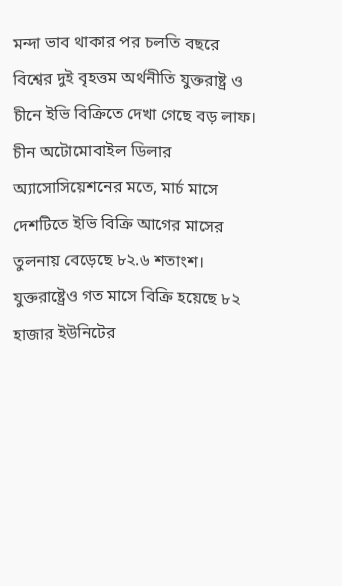মন্দা ভাব থাকার পর চলতি বছরে বিশ্বের দুই বৃহত্তম অর্থনীতি যুক্তরাষ্ট্র ও চীনে ইভি বিক্রিতে দেখা গেছে বড় লাফ।
চীন অটোমোবাইল ডিলার অ্যাসোসিয়েশনের মতে, মার্চ মাসে দেশটিতে ইভি বিক্রি আগের মাসের তুলনায় বেড়েছে ৮২.৬ শতাংশ। যুক্তরাষ্ট্রেও গত মাসে বিক্রি হয়েছে ৮২ হাজার ইউনিটের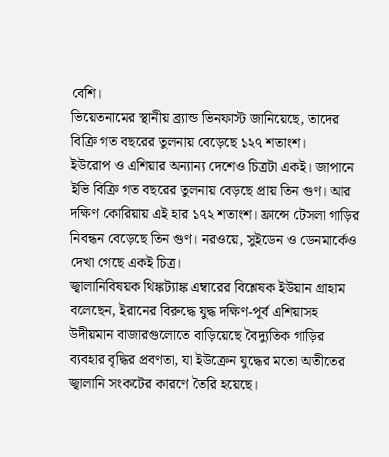বেশি।
ভিয়েতনামের স্থানীয় ব্র্যান্ড ভিনফাস্ট জানিয়েছে, তাদের বিক্রি গত বছরের তুলনায় বেড়েছে ১২৭ শতাংশ।
ইউরোপ ও এশিয়ার অন্যান্য দেশেও চিত্রটা একই। জাপানে ইভি বিক্রি গত বছরের তুলনায় বেড়ছে প্রায় তিন গুণ। আর দক্ষিণ কোরিয়ায় এই হার ১৭২ শতাংশ। ফ্রান্সে টেসলা গাড়ির নিবন্ধন বেড়েছে তিন গুণ। নরওয়ে, সুইডেন ও ডেনমার্কেও দেখা গেছে একই চিত্র।
জ্বালানিবিষয়ক থিঙ্কট্যাঙ্ক এম্বারের বিশ্লেষক ইউয়ান গ্রাহাম বলেছেন, ইরানের বিরুদ্ধে যুদ্ধ দক্ষিণ-পূর্ব এশিয়াসহ উদীয়মান বাজারগুলোতে বাড়িয়েছে বৈদ্যুতিক গাড়ির ব্যবহার বৃদ্ধির প্রবণতা, যা ইউক্রেন যুদ্ধের মতো অতীতের জ্বালানি সংকটের কারণে তৈরি হয়েছে।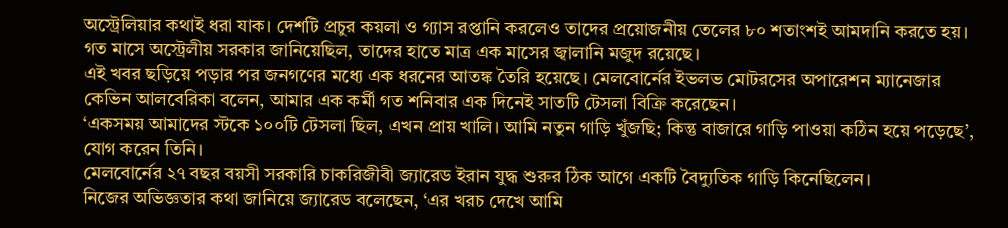অস্ট্রেলিয়ার কথাই ধরা যাক। দেশটি প্রচুর কয়লা ও গ্যাস রপ্তানি করলেও তাদের প্রয়োজনীয় তেলের ৮০ শতাংশই আমদানি করতে হয়। গত মাসে অস্ট্রেলীয় সরকার জানিয়েছিল, তাদের হাতে মাত্র এক মাসের জ্বালানি মজুদ রয়েছে।
এই খবর ছড়িয়ে পড়ার পর জনগণের মধ্যে এক ধরনের আতঙ্ক তৈরি হয়েছে। মেলবোর্নের ইভলভ মোটরসের অপারেশন ম্যানেজার কেভিন আলবেরিকা বলেন, আমার এক কর্মী গত শনিবার এক দিনেই সাতটি টেসলা বিক্রি করেছেন।
‘একসময় আমাদের স্টকে ১০০টি টেসলা ছিল, এখন প্রায় খালি। আমি নতুন গাড়ি খুঁজছি; কিন্তু বাজারে গাড়ি পাওয়া কঠিন হয়ে পড়েছে’, যোগ করেন তিনি।
মেলবোর্নের ২৭ বছর বয়সী সরকারি চাকরিজীবী জ্যারেড ইরান যুদ্ধ শুরুর ঠিক আগে একটি বৈদ্যুতিক গাড়ি কিনেছিলেন।
নিজের অভিজ্ঞতার কথা জানিয়ে জ্যারেড বলেছেন, ‘এর খরচ দেখে আমি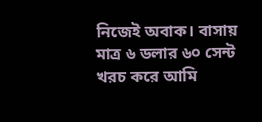নিজেই অবাক। বাসায় মাত্র ৬ ডলার ৬০ সেন্ট খরচ করে আমি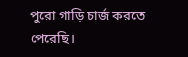পুরো গাড়ি চার্জ করতে পেরেছি।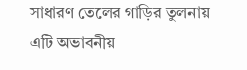সাধারণ তেলের গাড়ির তুলনায় এটি অভাবনীয়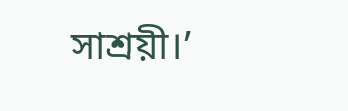সাশ্রয়ী।’